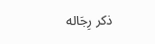ذكر رِجَاله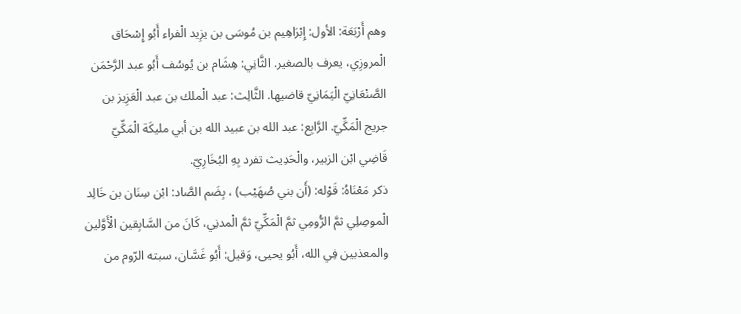وهم أَرْبَعَة: الأول: إِبْرَاهِيم بن مُوسَى بن يزِيد الْفراء أَبُو إِسْحَاق الْمروزِي، يعرف بالصغير. الثَّانِي: هِشَام بن يُوسُف أَبُو عبد الرَّحْمَن الصَّنْعَانِيّ الْيَمَانِيّ قاضيها. الثَّالِث: عبد الْملك بن عبد الْعَزِيز بن جريج الْمَكِّيّ. الرَّابِع: عبد الله بن عبيد الله بن أبي مليكَة الْمَكِّيّ قَاضِي ابْن الزبير، والْحَدِيث تفرد بِهِ البُخَارِيّ.
ذكر مَعْنَاهُ: قَوْله: (أَن بني صُهَيْب) ، بِضَم الصَّاد: ابْن سِنَان بن خَالِد الْموصِلِي ثمَّ الرُّومِي ثمَّ الْمَكِّيّ ثمَّ الْمدنِي، كَانَ من السَّابِقين الْأَوَّلين والمعذبين فِي الله، أَبُو يحيى، وَقيل: أَبُو غَسَّان، سبته الرّوم من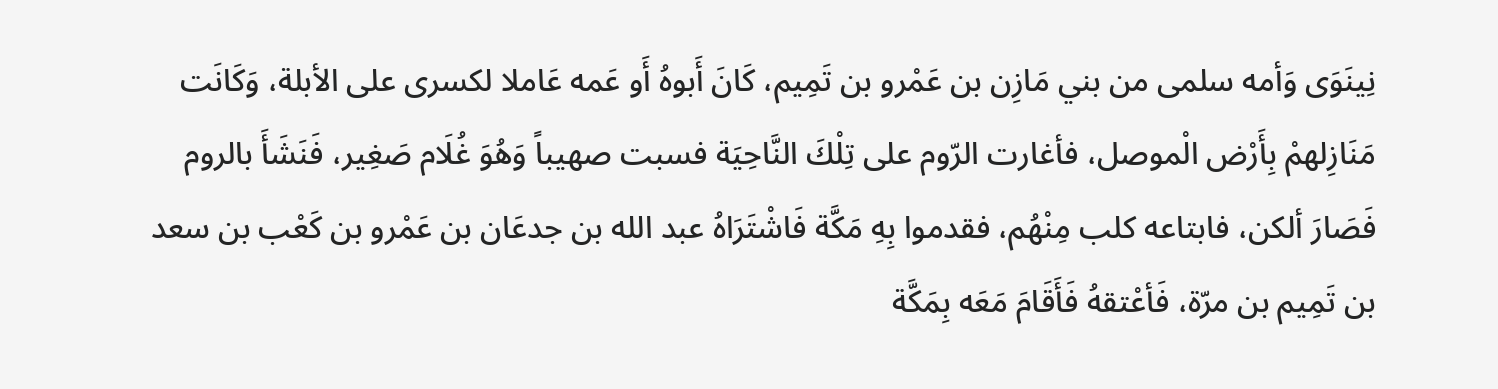نِينَوَى وَأمه سلمى من بني مَازِن بن عَمْرو بن تَمِيم، كَانَ أَبوهُ أَو عَمه عَاملا لكسرى على الأبلة، وَكَانَت مَنَازِلهمْ بِأَرْض الْموصل، فأغارت الرّوم على تِلْكَ النَّاحِيَة فسبت صهيباً وَهُوَ غُلَام صَغِير، فَنَشَأَ بالروم فَصَارَ ألكن، فابتاعه كلب مِنْهُم، فقدموا بِهِ مَكَّة فَاشْتَرَاهُ عبد الله بن جدعَان بن عَمْرو بن كَعْب بن سعد بن تَمِيم بن مرّة، فَأعْتقهُ فَأَقَامَ مَعَه بِمَكَّة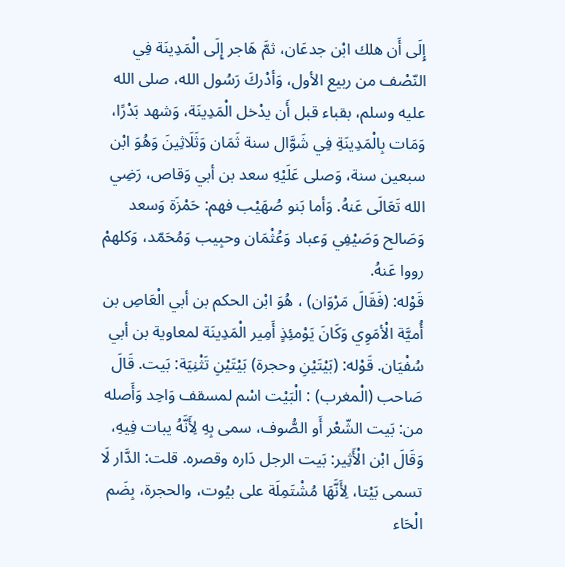إِلَى أَن هلك ابْن جدعَان، ثمَّ هَاجر إِلَى الْمَدِينَة فِي النّصْف من ربيع الأول، وَأدْركَ رَسُول الله، صلى الله عليه وسلم، بقباء قبل أَن يدْخل الْمَدِينَة، وَشهد بَدْرًا، وَمَات بِالْمَدِينَةِ فِي شَوَّال سنة ثَمَان وَثَلَاثِينَ وَهُوَ ابْن سبعين سنة، وَصلى عَلَيْهِ سعد بن أبي وَقاص، رَضِي الله تَعَالَى عَنهُ. وَأما بَنو صُهَيْب فهم: حَمْزَة وَسعد وَصَالح وَصَيْفِي وَعباد وَعُثْمَان وحبِيب وَمُحَمّد، وَكلهمْ رووا عَنهُ.
قَوْله: (فَقَالَ مَرْوَان) ، هُوَ ابْن الحكم بن أبي الْعَاصِ بن أُميَّة الْأمَوِي وَكَانَ يَوْمئِذٍ أَمِير الْمَدِينَة لمعاوية بن أبي سُفْيَان. قَوْله: (بَيْتَيْنِ وحجرة) بَيْتَيْنِ تَثْنِيَة: بَيت. قَالَ صَاحب (الْمغرب) : الْبَيْت اسْم لمسقف وَاحِد وَأَصله من: بَيت الشّعْر أَو الصُّوف، سمى بِهِ لِأَنَّهُ يبات فِيهِ، وَقَالَ ابْن الْأَثِير: بَيت الرجل دَاره وقصره. قلت: الدَّار لَا تسمى بَيْتا، لِأَنَّهَا مُشْتَمِلَة على بيُوت، والحجرة، بِضَم الْحَاء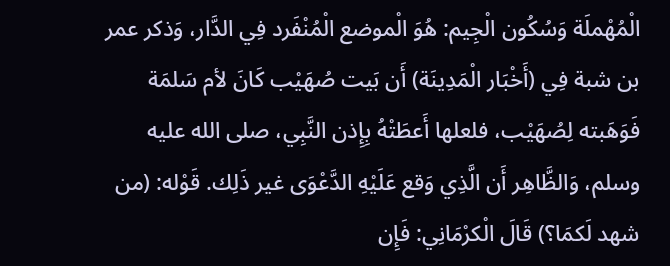الْمُهْملَة وَسُكُون الْجِيم: هُوَ الْموضع الْمُنْفَرد فِي الدَّار، وَذكر عمر بن شبة فِي (أَخْبَار الْمَدِينَة) أَن بَيت صُهَيْب كَانَ لأم سَلمَة فَوَهَبته لِصُهَيْب، فلعلها أَعطَتْهُ بِإِذن النَّبِي، صلى الله عليه وسلم، وَالظَّاهِر أَن الَّذِي وَقع عَلَيْهِ الدَّعْوَى غير ذَلِك. قَوْله: (من شهد لَكمَا؟) قَالَ الْكرْمَانِي: فَإِن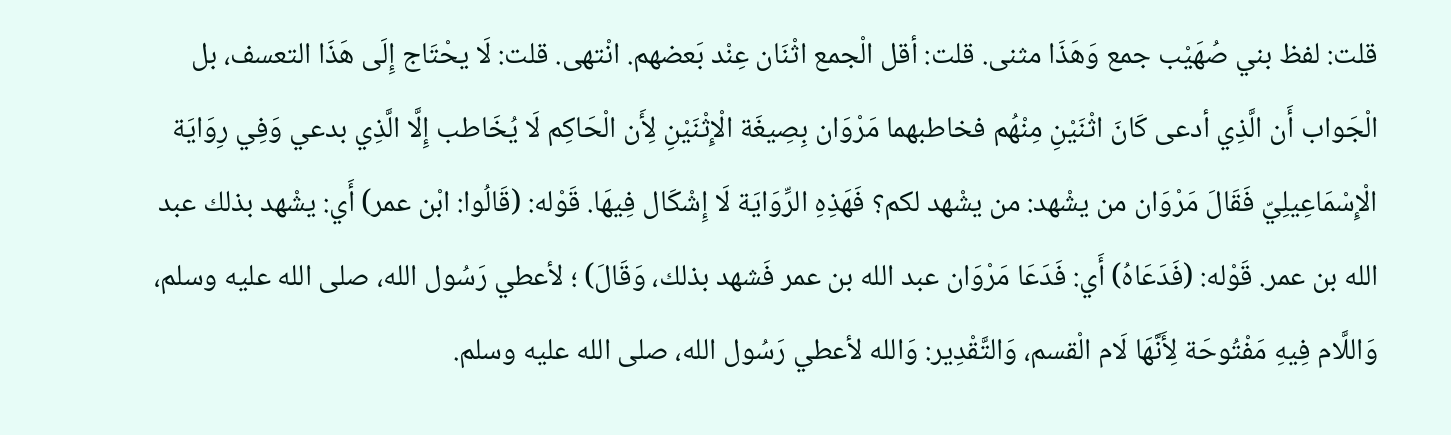قلت: لفظ بني صُهَيْب جمع وَهَذَا مثنى. قلت: أقل الْجمع اثْنَان عِنْد بَعضهم. انْتهى. قلت: لَا يحْتَاج إِلَى هَذَا التعسف، بل الْجَواب أَن الَّذِي أدعى كَانَ اثْنَيْنِ مِنْهُم فخاطبهما مَرْوَان بِصِيغَة الْإِثْنَيْنِ لِأَن الْحَاكِم لَا يُخَاطب إِلَّا الَّذِي بدعي وَفِي رِوَايَة الْإِسْمَاعِيلِيّ فَقَالَ مَرْوَان من يشْهد: من يشْهد لكم؟ فَهَذِهِ الرِّوَايَة لَا إِشْكَال فِيهَا. قَوْله: (قَالُوا: ابْن عمر) أَي: يشْهد بذلك عبد الله بن عمر. قَوْله: (فَدَعَاهُ) أَي: فَدَعَا مَرْوَان عبد الله بن عمر فَشهد بذلك، وَقَالَ) ؛ لأعطي رَسُول الله، صلى الله عليه وسلم، وَاللَّام فِيهِ مَفْتُوحَة لِأَنَّهَا لَام الْقسم، وَالتَّقْدِير: وَالله لأعطي رَسُول الله، صلى الله عليه وسلم.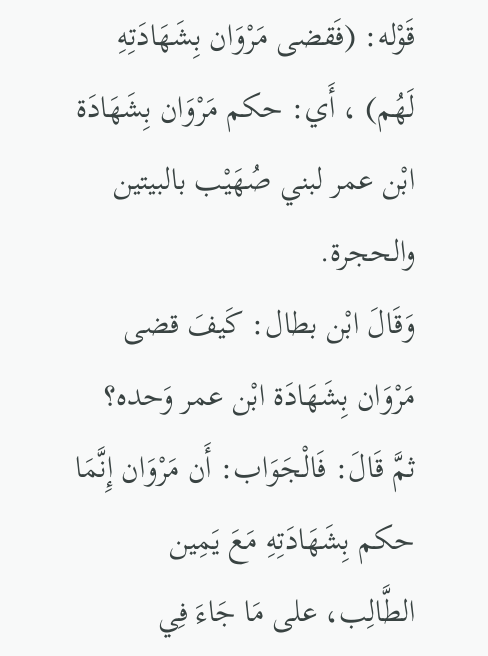قَوْله: (فَقضى مَرْوَان بِشَهَادَتِهِ لَهُم) ، أَي: حكم مَرْوَان بِشَهَادَة ابْن عمر لبني صُهَيْب بالبيتين والحجرة.
وَقَالَ ابْن بطال: كَيفَ قضى مَرْوَان بِشَهَادَة ابْن عمر وَحده؟ ثمَّ قَالَ: فَالْجَوَاب: أَن مَرْوَان إِنَّمَا حكم بِشَهَادَتِهِ مَعَ يَمِين الطَّالِب، على مَا جَاءَ فِي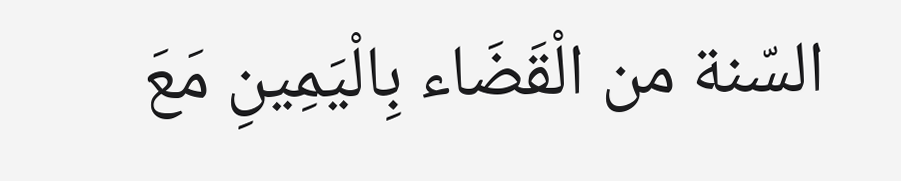السّنة من الْقَضَاء بِالْيَمِينِ مَعَ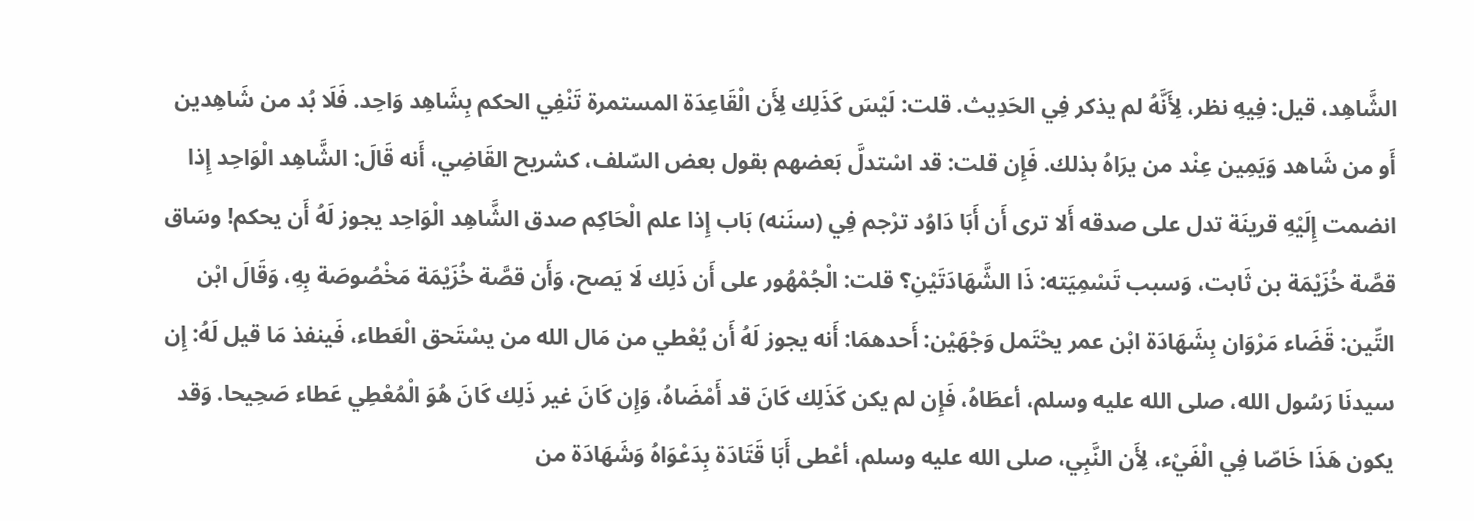الشَّاهِد، قيل: فِيهِ نظر، لِأَنَّهُ لم يذكر فِي الحَدِيث. قلت: لَيْسَ كَذَلِك لِأَن الْقَاعِدَة المستمرة تَنْفِي الحكم بِشَاهِد وَاحِد. فَلَا بُد من شَاهِدين أَو من شَاهد وَيَمِين عِنْد من يرَاهُ بذلك. فَإِن قلت: قد اسْتدلَّ بَعضهم بقول بعض السّلف، كشريح القَاضِي، أَنه قَالَ: الشَّاهِد الْوَاحِد إِذا انضمت إِلَيْهِ قرينَة تدل على صدقه أَلا ترى أَن أَبَا دَاوُد ترْجم فِي (سنَنه) بَاب إِذا علم الْحَاكِم صدق الشَّاهِد الْوَاحِد يجوز لَهُ أَن يحكم! وسَاق قصَّة خُزَيْمَة بن ثَابت، وَسبب تَسْمِيَته: ذَا الشَّهَادَتَيْنِ؟ قلت: الْجُمْهُور على أَن ذَلِك لَا يَصح، وَأَن قصَّة خُزَيْمَة مَخْصُوصَة بِهِ، وَقَالَ ابْن التِّين: قَضَاء مَرْوَان بِشَهَادَة ابْن عمر يحْتَمل وَجْهَيْن: أَحدهمَا: أَنه يجوز لَهُ أَن يُعْطي من مَال الله من يسْتَحق الْعَطاء، فَينفذ مَا قيل لَهُ: إِن سيدنَا رَسُول الله، صلى الله عليه وسلم، أعطَاهُ، فَإِن لم يكن كَذَلِك كَانَ قد أَمْضَاهُ، وَإِن كَانَ غير ذَلِك كَانَ هُوَ الْمُعْطِي عَطاء صَحِيحا. وَقد يكون هَذَا خَاصّا فِي الْفَيْء، لِأَن النَّبِي، صلى الله عليه وسلم، أعْطى أَبَا قَتَادَة بِدَعْوَاهُ وَشَهَادَة من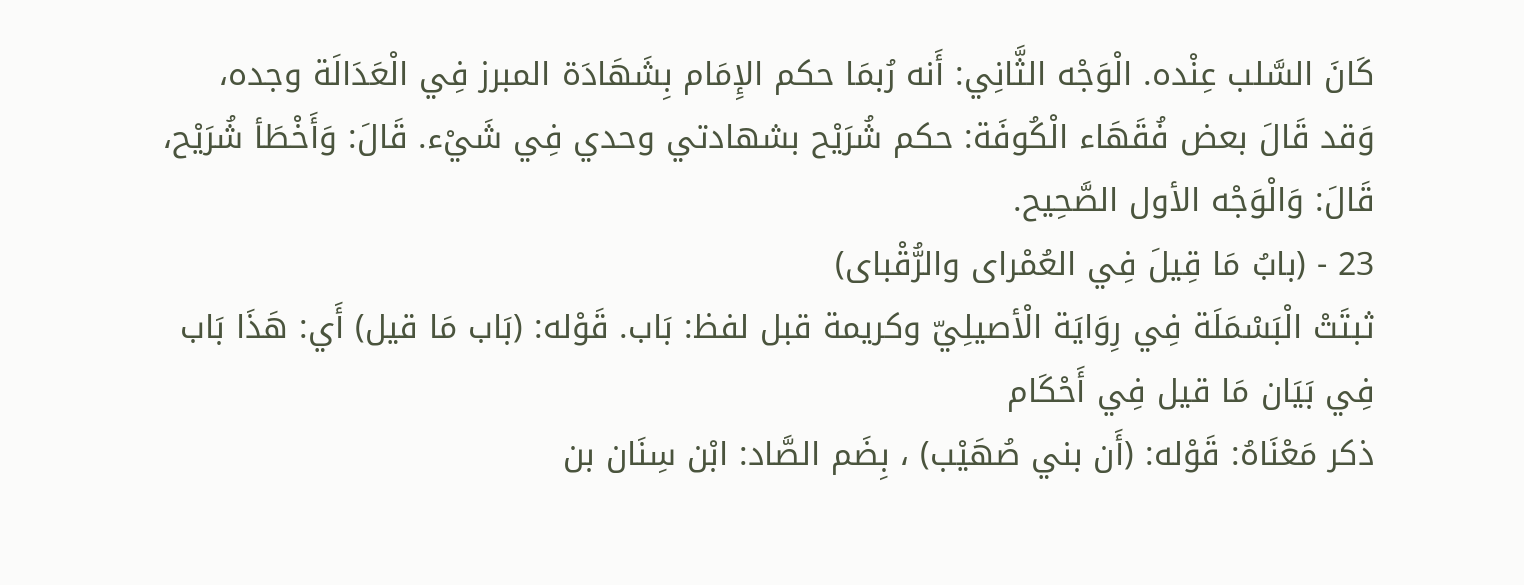كَانَ السَّلب عِنْده. الْوَجْه الثَّانِي: أَنه رُبمَا حكم الإِمَام بِشَهَادَة المبرز فِي الْعَدَالَة وجده، وَقد قَالَ بعض فُقَهَاء الْكُوفَة: حكم شُرَيْح بشهادتي وحدي فِي شَيْء. قَالَ: وَأَخْطَأ شُرَيْح، قَالَ: وَالْوَجْه الأول الصَّحِيح.
23 - (بابُ مَا قِيلَ فِي العُمْراى والرُّقْباى)
ثبتَتْ الْبَسْمَلَة فِي رِوَايَة الْأصيلِيّ وكريمة قبل لفظ: بَاب. قَوْله: (بَاب مَا قيل) أَي: هَذَا بَاب فِي بَيَان مَا قيل فِي أَحْكَام
ذكر مَعْنَاهُ: قَوْله: (أَن بني صُهَيْب) ، بِضَم الصَّاد: ابْن سِنَان بن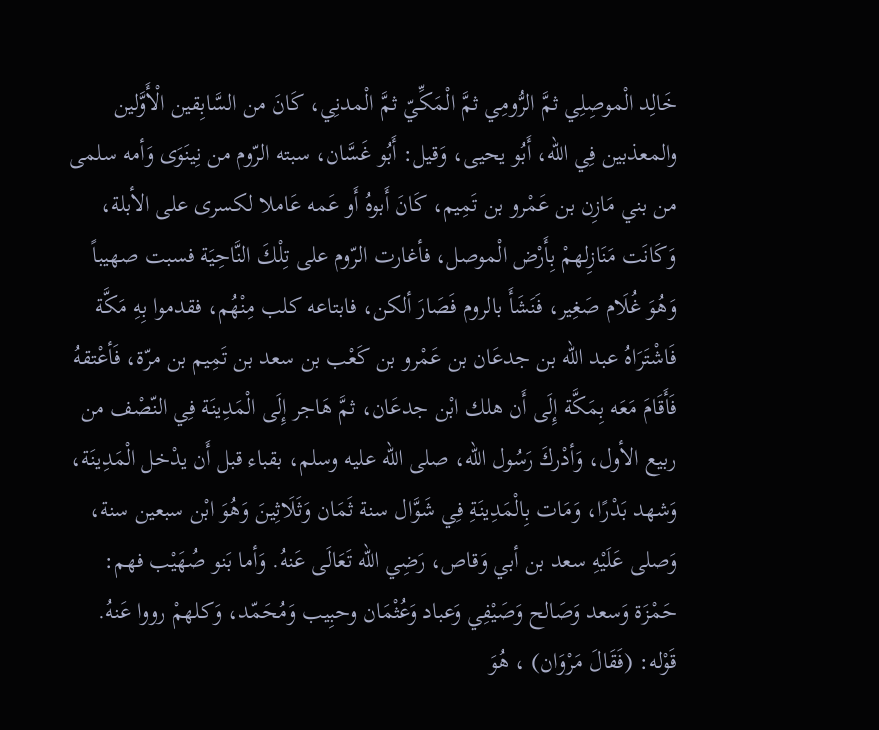خَالِد الْموصِلِي ثمَّ الرُّومِي ثمَّ الْمَكِّيّ ثمَّ الْمدنِي، كَانَ من السَّابِقين الْأَوَّلين والمعذبين فِي الله، أَبُو يحيى، وَقيل: أَبُو غَسَّان، سبته الرّوم من نِينَوَى وَأمه سلمى من بني مَازِن بن عَمْرو بن تَمِيم، كَانَ أَبوهُ أَو عَمه عَاملا لكسرى على الأبلة، وَكَانَت مَنَازِلهمْ بِأَرْض الْموصل، فأغارت الرّوم على تِلْكَ النَّاحِيَة فسبت صهيباً وَهُوَ غُلَام صَغِير، فَنَشَأَ بالروم فَصَارَ ألكن، فابتاعه كلب مِنْهُم، فقدموا بِهِ مَكَّة فَاشْتَرَاهُ عبد الله بن جدعَان بن عَمْرو بن كَعْب بن سعد بن تَمِيم بن مرّة، فَأعْتقهُ فَأَقَامَ مَعَه بِمَكَّة إِلَى أَن هلك ابْن جدعَان، ثمَّ هَاجر إِلَى الْمَدِينَة فِي النّصْف من ربيع الأول، وَأدْركَ رَسُول الله، صلى الله عليه وسلم، بقباء قبل أَن يدْخل الْمَدِينَة، وَشهد بَدْرًا، وَمَات بِالْمَدِينَةِ فِي شَوَّال سنة ثَمَان وَثَلَاثِينَ وَهُوَ ابْن سبعين سنة، وَصلى عَلَيْهِ سعد بن أبي وَقاص، رَضِي الله تَعَالَى عَنهُ. وَأما بَنو صُهَيْب فهم: حَمْزَة وَسعد وَصَالح وَصَيْفِي وَعباد وَعُثْمَان وحبِيب وَمُحَمّد، وَكلهمْ رووا عَنهُ.
قَوْله: (فَقَالَ مَرْوَان) ، هُوَ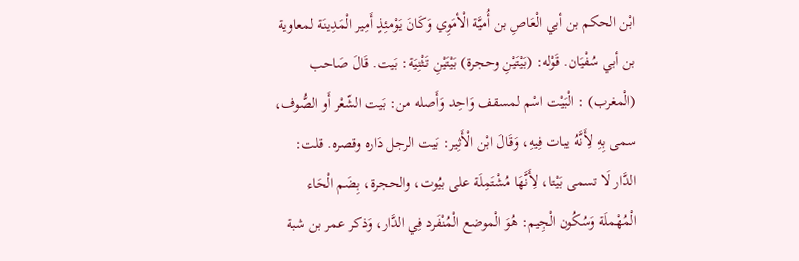ابْن الحكم بن أبي الْعَاصِ بن أُميَّة الْأمَوِي وَكَانَ يَوْمئِذٍ أَمِير الْمَدِينَة لمعاوية بن أبي سُفْيَان. قَوْله: (بَيْتَيْنِ وحجرة) بَيْتَيْنِ تَثْنِيَة: بَيت. قَالَ صَاحب (الْمغرب) : الْبَيْت اسْم لمسقف وَاحِد وَأَصله من: بَيت الشّعْر أَو الصُّوف، سمى بِهِ لِأَنَّهُ يبات فِيهِ، وَقَالَ ابْن الْأَثِير: بَيت الرجل دَاره وقصره. قلت: الدَّار لَا تسمى بَيْتا، لِأَنَّهَا مُشْتَمِلَة على بيُوت، والحجرة، بِضَم الْحَاء الْمُهْملَة وَسُكُون الْجِيم: هُوَ الْموضع الْمُنْفَرد فِي الدَّار، وَذكر عمر بن شبة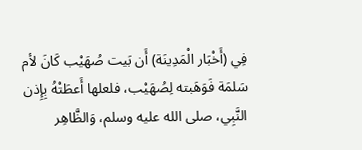فِي (أَخْبَار الْمَدِينَة) أَن بَيت صُهَيْب كَانَ لأم سَلمَة فَوَهَبته لِصُهَيْب، فلعلها أَعطَتْهُ بِإِذن النَّبِي، صلى الله عليه وسلم، وَالظَّاهِر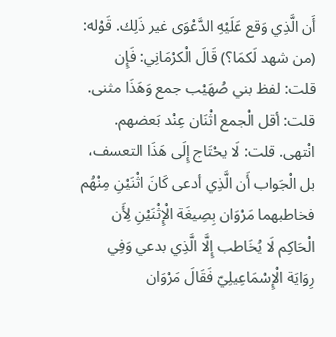أَن الَّذِي وَقع عَلَيْهِ الدَّعْوَى غير ذَلِك. قَوْله: (من شهد لَكمَا؟) قَالَ الْكرْمَانِي: فَإِن قلت: لفظ بني صُهَيْب جمع وَهَذَا مثنى. قلت: أقل الْجمع اثْنَان عِنْد بَعضهم. انْتهى. قلت: لَا يحْتَاج إِلَى هَذَا التعسف، بل الْجَواب أَن الَّذِي أدعى كَانَ اثْنَيْنِ مِنْهُم فخاطبهما مَرْوَان بِصِيغَة الْإِثْنَيْنِ لِأَن الْحَاكِم لَا يُخَاطب إِلَّا الَّذِي بدعي وَفِي رِوَايَة الْإِسْمَاعِيلِيّ فَقَالَ مَرْوَان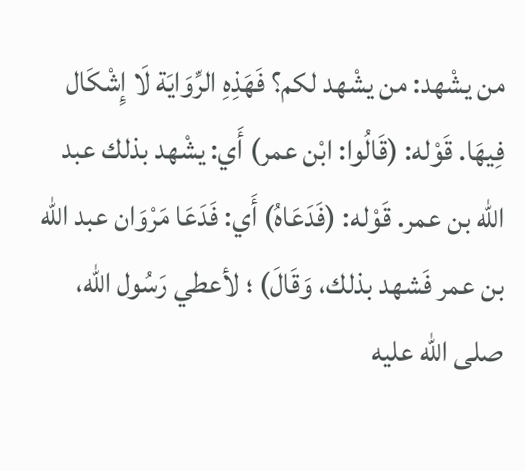من يشْهد: من يشْهد لكم؟ فَهَذِهِ الرِّوَايَة لَا إِشْكَال فِيهَا. قَوْله: (قَالُوا: ابْن عمر) أَي: يشْهد بذلك عبد الله بن عمر. قَوْله: (فَدَعَاهُ) أَي: فَدَعَا مَرْوَان عبد الله بن عمر فَشهد بذلك، وَقَالَ) ؛ لأعطي رَسُول الله، صلى الله عليه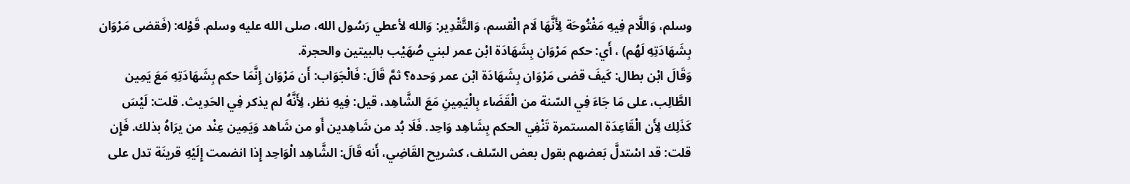وسلم، وَاللَّام فِيهِ مَفْتُوحَة لِأَنَّهَا لَام الْقسم، وَالتَّقْدِير: وَالله لأعطي رَسُول الله، صلى الله عليه وسلم. قَوْله: (فَقضى مَرْوَان بِشَهَادَتِهِ لَهُم) ، أَي: حكم مَرْوَان بِشَهَادَة ابْن عمر لبني صُهَيْب بالبيتين والحجرة.
وَقَالَ ابْن بطال: كَيفَ قضى مَرْوَان بِشَهَادَة ابْن عمر وَحده؟ ثمَّ قَالَ: فَالْجَوَاب: أَن مَرْوَان إِنَّمَا حكم بِشَهَادَتِهِ مَعَ يَمِين الطَّالِب، على مَا جَاءَ فِي السّنة من الْقَضَاء بِالْيَمِينِ مَعَ الشَّاهِد، قيل: فِيهِ نظر، لِأَنَّهُ لم يذكر فِي الحَدِيث. قلت: لَيْسَ كَذَلِك لِأَن الْقَاعِدَة المستمرة تَنْفِي الحكم بِشَاهِد وَاحِد. فَلَا بُد من شَاهِدين أَو من شَاهد وَيَمِين عِنْد من يرَاهُ بذلك. فَإِن قلت: قد اسْتدلَّ بَعضهم بقول بعض السّلف، كشريح القَاضِي، أَنه قَالَ: الشَّاهِد الْوَاحِد إِذا انضمت إِلَيْهِ قرينَة تدل على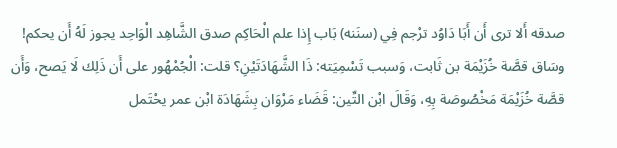صدقه أَلا ترى أَن أَبَا دَاوُد ترْجم فِي (سنَنه) بَاب إِذا علم الْحَاكِم صدق الشَّاهِد الْوَاحِد يجوز لَهُ أَن يحكم! وسَاق قصَّة خُزَيْمَة بن ثَابت، وَسبب تَسْمِيَته: ذَا الشَّهَادَتَيْنِ؟ قلت: الْجُمْهُور على أَن ذَلِك لَا يَصح، وَأَن قصَّة خُزَيْمَة مَخْصُوصَة بِهِ، وَقَالَ ابْن التِّين: قَضَاء مَرْوَان بِشَهَادَة ابْن عمر يحْتَمل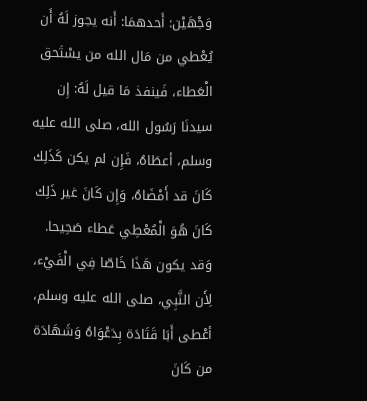وَجْهَيْن: أَحدهمَا: أَنه يجوز لَهُ أَن يُعْطي من مَال الله من يسْتَحق الْعَطاء، فَينفذ مَا قيل لَهُ: إِن سيدنَا رَسُول الله، صلى الله عليه وسلم، أعطَاهُ، فَإِن لم يكن كَذَلِك كَانَ قد أَمْضَاهُ، وَإِن كَانَ غير ذَلِك كَانَ هُوَ الْمُعْطِي عَطاء صَحِيحا. وَقد يكون هَذَا خَاصّا فِي الْفَيْء، لِأَن النَّبِي، صلى الله عليه وسلم، أعْطى أَبَا قَتَادَة بِدَعْوَاهُ وَشَهَادَة من كَانَ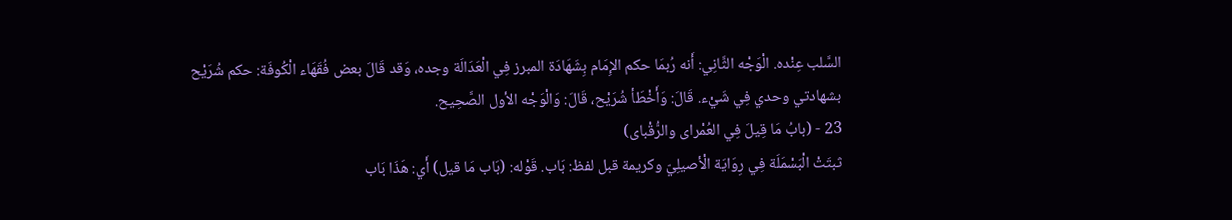السَّلب عِنْده. الْوَجْه الثَّانِي: أَنه رُبمَا حكم الإِمَام بِشَهَادَة المبرز فِي الْعَدَالَة وجده، وَقد قَالَ بعض فُقَهَاء الْكُوفَة: حكم شُرَيْح بشهادتي وحدي فِي شَيْء. قَالَ: وَأَخْطَأ شُرَيْح، قَالَ: وَالْوَجْه الأول الصَّحِيح.
23 - (بابُ مَا قِيلَ فِي العُمْراى والرُّقْباى)
ثبتَتْ الْبَسْمَلَة فِي رِوَايَة الْأصيلِيّ وكريمة قبل لفظ: بَاب. قَوْله: (بَاب مَا قيل) أَي: هَذَا بَاب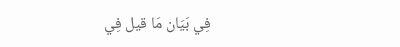فِي بَيَان مَا قيل فِي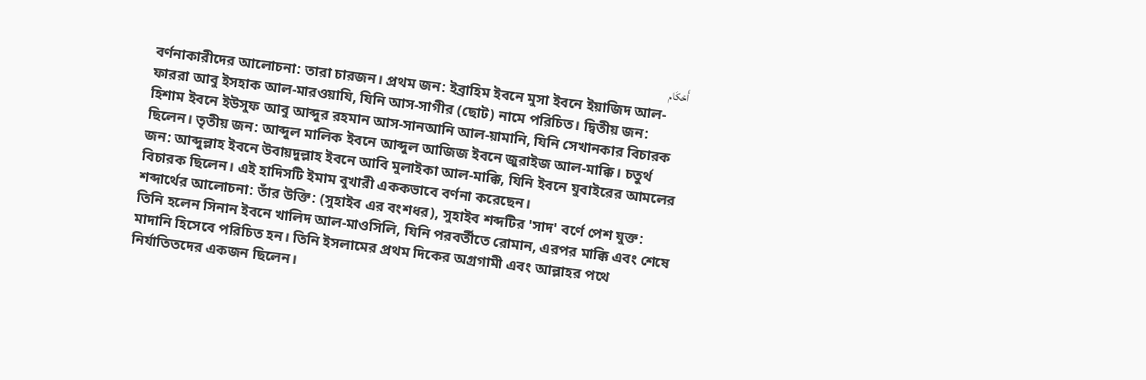أَحْكَام
বর্ণনাকারীদের আলোচনা: তারা চারজন। প্রথম জন: ইব্রাহিম ইবনে মুসা ইবনে ইয়াজিদ আল-ফাররা আবু ইসহাক আল-মারওয়াযি, যিনি আস-সাগীর (ছোট) নামে পরিচিত। দ্বিতীয় জন: হিশাম ইবনে ইউসুফ আবু আব্দুর রহমান আস-সানআনি আল-য়ামানি, যিনি সেখানকার বিচারক ছিলেন। তৃতীয় জন: আব্দুল মালিক ইবনে আব্দুল আজিজ ইবনে জুরাইজ আল-মাক্কি। চতুর্থ জন: আব্দুল্লাহ ইবনে উবায়দুল্লাহ ইবনে আবি মুলাইকা আল-মাক্কি, যিনি ইবনে যুবাইরের আমলের বিচারক ছিলেন। এই হাদিসটি ইমাম বুখারী এককভাবে বর্ণনা করেছেন।
শব্দার্থের আলোচনা: তাঁর উক্তি: (সুহাইব এর বংশধর), সুহাইব শব্দটির 'সাদ' বর্ণে পেশ যুক্ত: তিনি হলেন সিনান ইবনে খালিদ আল-মাওসিলি, যিনি পরবর্তীতে রোমান, এরপর মাক্কি এবং শেষে মাদানি হিসেবে পরিচিত হন। তিনি ইসলামের প্রথম দিকের অগ্রগামী এবং আল্লাহর পথে নির্যাতিতদের একজন ছিলেন।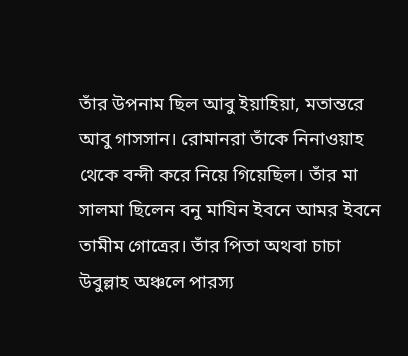তাঁর উপনাম ছিল আবু ইয়াহিয়া, মতান্তরে আবু গাসসান। রোমানরা তাঁকে নিনাওয়াহ থেকে বন্দী করে নিয়ে গিয়েছিল। তাঁর মা সালমা ছিলেন বনু মাযিন ইবনে আমর ইবনে তামীম গোত্রের। তাঁর পিতা অথবা চাচা উবুল্লাহ অঞ্চলে পারস্য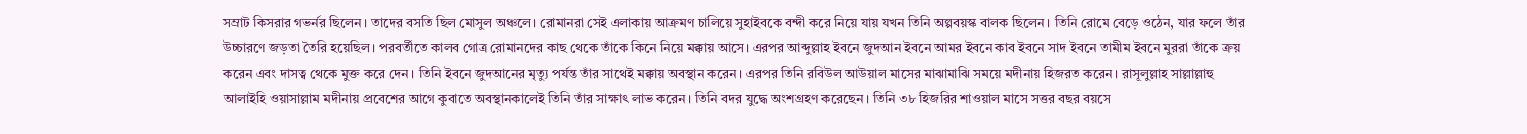সম্রাট কিসরার গভর্নর ছিলেন। তাদের বসতি ছিল মোসুল অঞ্চলে। রোমানরা সেই এলাকায় আক্রমণ চালিয়ে সুহাইবকে বন্দী করে নিয়ে যায় যখন তিনি অল্পবয়স্ক বালক ছিলেন। তিনি রোমে বেড়ে ওঠেন, যার ফলে তাঁর উচ্চারণে জড়তা তৈরি হয়েছিল। পরবর্তীতে কালব গোত্র রোমানদের কাছ থেকে তাঁকে কিনে নিয়ে মক্কায় আসে। এরপর আব্দুল্লাহ ইবনে জুদআন ইবনে আমর ইবনে কাব ইবনে সাদ ইবনে তামীম ইবনে মুররা তাঁকে ক্রয় করেন এবং দাসত্ব থেকে মুক্ত করে দেন। তিনি ইবনে জুদআনের মৃত্যু পর্যন্ত তাঁর সাথেই মক্কায় অবস্থান করেন। এরপর তিনি রবিউল আউয়াল মাসের মাঝামাঝি সময়ে মদীনায় হিজরত করেন। রাসূলুল্লাহ সাল্লাল্লাহু আলাইহি ওয়াসাল্লাম মদীনায় প্রবেশের আগে কুবাতে অবস্থানকালেই তিনি তাঁর সাক্ষাৎ লাভ করেন। তিনি বদর যুদ্ধে অংশগ্রহণ করেছেন। তিনি ৩৮ হিজরির শাওয়াল মাসে সত্তর বছর বয়সে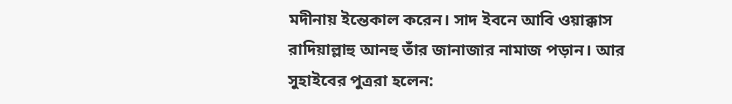মদীনায় ইন্তেকাল করেন। সাদ ইবনে আবি ওয়াক্কাস রাদিয়াল্লাহু আনহু তাঁর জানাজার নামাজ পড়ান। আর সুহাইবের পুত্ররা হলেন: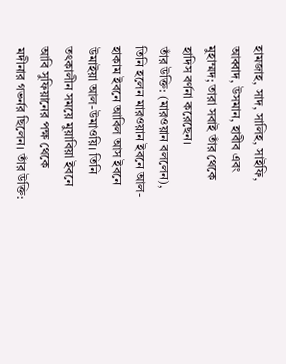হামজাহ, সাদ, সালিহ, সাইফি, আব্বাদ, উসমান, হাবীব এবং মুহাম্মদ; তারা সবাই তাঁর থেকে হাদিস বর্ণনা করেছেন।
তাঁর উক্তি: (মারওয়ান বললেন), তিনি হলেন মারওয়ান ইবনে আল-হাকাম ইবনে আবিল আস ইবনে উমাইয়া আল-উমাওয়ি। তিনি তৎকালীন সময়ে মুয়াবিয়া ইবনে আবি সুফিয়ানের পক্ষ থেকে মদীনার গভর্নর ছিলেন। তাঁর উক্তি: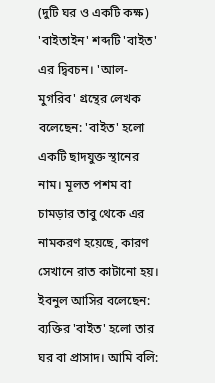(দুটি ঘর ও একটি কক্ষ) 'বাইতাইন' শব্দটি 'বাইত' এর দ্বিবচন। 'আল-মুগরিব' গ্রন্থের লেখক বলেছেন: 'বাইত' হলো একটি ছাদযুক্ত স্থানের নাম। মূলত পশম বা চামড়ার তাবু থেকে এর নামকরণ হয়েছে, কারণ সেখানে রাত কাটানো হয়। ইবনুল আসির বলেছেন: ব্যক্তির 'বাইত' হলো তার ঘর বা প্রাসাদ। আমি বলি: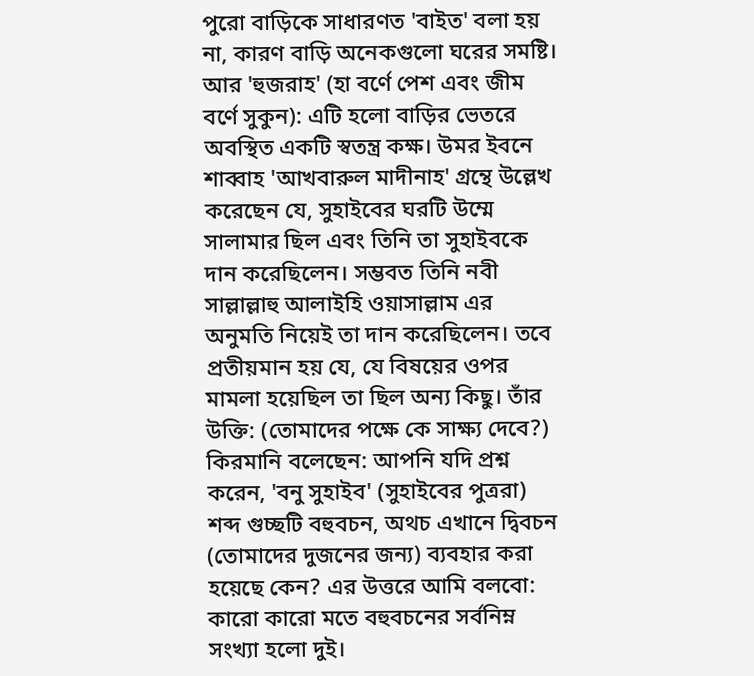পুরো বাড়িকে সাধারণত 'বাইত' বলা হয় না, কারণ বাড়ি অনেকগুলো ঘরের সমষ্টি। আর 'হুজরাহ' (হা বর্ণে পেশ এবং জীম বর্ণে সুকুন): এটি হলো বাড়ির ভেতরে অবস্থিত একটি স্বতন্ত্র কক্ষ। উমর ইবনে শাব্বাহ 'আখবারুল মাদীনাহ' গ্রন্থে উল্লেখ করেছেন যে, সুহাইবের ঘরটি উম্মে সালামার ছিল এবং তিনি তা সুহাইবকে দান করেছিলেন। সম্ভবত তিনি নবী সাল্লাল্লাহু আলাইহি ওয়াসাল্লাম এর অনুমতি নিয়েই তা দান করেছিলেন। তবে প্রতীয়মান হয় যে, যে বিষয়ের ওপর মামলা হয়েছিল তা ছিল অন্য কিছু। তাঁর উক্তি: (তোমাদের পক্ষে কে সাক্ষ্য দেবে?) কিরমানি বলেছেন: আপনি যদি প্রশ্ন করেন, 'বনু সুহাইব' (সুহাইবের পুত্ররা) শব্দ গুচ্ছটি বহুবচন, অথচ এখানে দ্বিবচন (তোমাদের দুজনের জন্য) ব্যবহার করা হয়েছে কেন? এর উত্তরে আমি বলবো: কারো কারো মতে বহুবচনের সর্বনিম্ন সংখ্যা হলো দুই।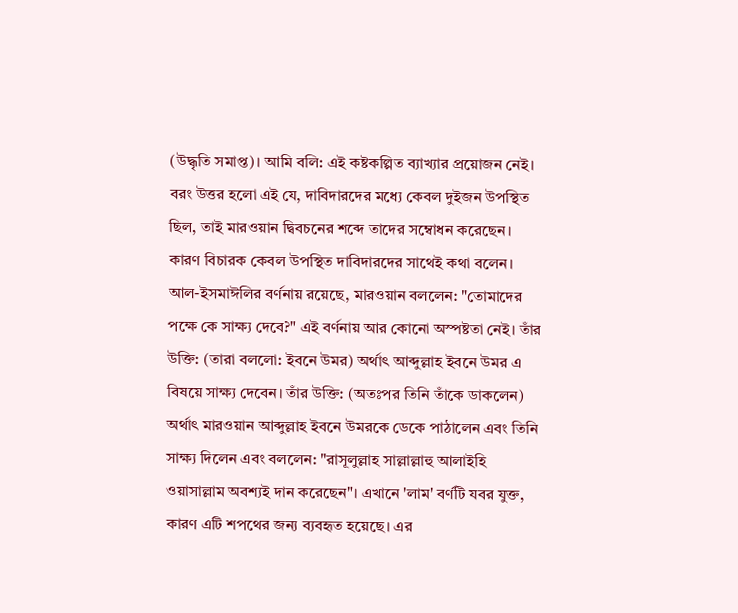(উদ্ধৃতি সমাপ্ত)। আমি বলি: এই কষ্টকল্পিত ব্যাখ্যার প্রয়োজন নেই। বরং উত্তর হলো এই যে, দাবিদারদের মধ্যে কেবল দুইজন উপস্থিত ছিল, তাই মারওয়ান দ্বিবচনের শব্দে তাদের সম্বোধন করেছেন। কারণ বিচারক কেবল উপস্থিত দাবিদারদের সাথেই কথা বলেন। আল-ইসমাঈলির বর্ণনায় রয়েছে, মারওয়ান বললেন: "তোমাদের পক্ষে কে সাক্ষ্য দেবে?" এই বর্ণনায় আর কোনো অস্পষ্টতা নেই। তাঁর উক্তি: (তারা বললো: ইবনে উমর) অর্থাৎ আব্দুল্লাহ ইবনে উমর এ বিষয়ে সাক্ষ্য দেবেন। তাঁর উক্তি: (অতঃপর তিনি তাঁকে ডাকলেন) অর্থাৎ মারওয়ান আব্দুল্লাহ ইবনে উমরকে ডেকে পাঠালেন এবং তিনি সাক্ষ্য দিলেন এবং বললেন: "রাসূলুল্লাহ সাল্লাল্লাহু আলাইহি ওয়াসাল্লাম অবশ্যই দান করেছেন"। এখানে 'লাম' বর্ণটি যবর যুক্ত, কারণ এটি শপথের জন্য ব্যবহৃত হয়েছে। এর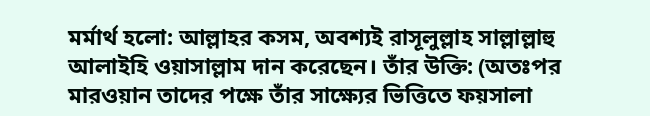মর্মার্থ হলো: আল্লাহর কসম, অবশ্যই রাসূলুল্লাহ সাল্লাল্লাহু আলাইহি ওয়াসাল্লাম দান করেছেন। তাঁর উক্তি: (অতঃপর মারওয়ান তাদের পক্ষে তাঁর সাক্ষ্যের ভিত্তিতে ফয়সালা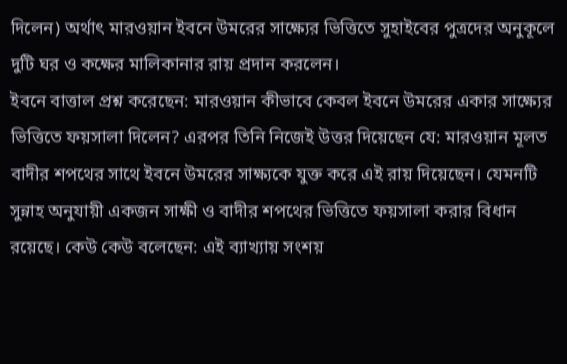দিলেন) অর্থাৎ মারওয়ান ইবনে উমরের সাক্ষ্যের ভিত্তিতে সুহাইবের পুত্রদের অনুকূলে দুটি ঘর ও কক্ষের মালিকানার রায় প্রদান করলেন।
ইবনে বাত্তাল প্রশ্ন করেছেন: মারওয়ান কীভাবে কেবল ইবনে উমরের একার সাক্ষ্যের ভিত্তিতে ফয়সালা দিলেন? এরপর তিনি নিজেই উত্তর দিয়েছেন যে: মারওয়ান মূলত বাদীর শপথের সাথে ইবনে উমরের সাক্ষ্যকে যুক্ত করে এই রায় দিয়েছেন। যেমনটি সুন্নাহ অনুযায়ী একজন সাক্ষী ও বাদীর শপথের ভিত্তিতে ফয়সালা করার বিধান রয়েছে। কেউ কেউ বলেছেন: এই ব্যাখ্যায় সংশয়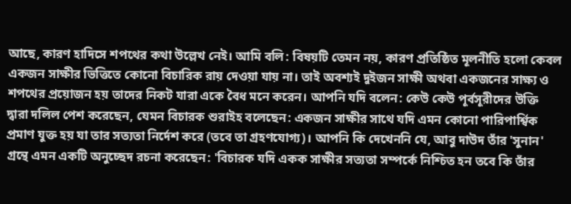আছে, কারণ হাদিসে শপথের কথা উল্লেখ নেই। আমি বলি: বিষয়টি তেমন নয়, কারণ প্রতিষ্ঠিত মূলনীতি হলো কেবল একজন সাক্ষীর ভিত্তিতে কোনো বিচারিক রায় দেওয়া যায় না। তাই অবশ্যই দুইজন সাক্ষী অথবা একজনের সাক্ষ্য ও শপথের প্রয়োজন হয় তাদের নিকট যারা একে বৈধ মনে করেন। আপনি যদি বলেন: কেউ কেউ পূর্বসূরীদের উক্তি দ্বারা দলিল পেশ করেছেন, যেমন বিচারক শুরাইহ বলেছেন: একজন সাক্ষীর সাথে যদি এমন কোনো পারিপার্শ্বিক প্রমাণ যুক্ত হয় যা তার সত্যতা নির্দেশ করে (তবে তা গ্রহণযোগ্য)। আপনি কি দেখেননি যে, আবু দাউদ তাঁর 'সুনান' গ্রন্থে এমন একটি অনুচ্ছেদ রচনা করেছেন: 'বিচারক যদি একক সাক্ষীর সত্যতা সম্পর্কে নিশ্চিত হন তবে কি তাঁর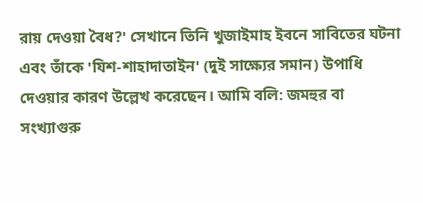রায় দেওয়া বৈধ?' সেখানে তিনি খুজাইমাহ ইবনে সাবিতের ঘটনা এবং তাঁকে 'যিশ-শাহাদাতাইন' (দুই সাক্ষ্যের সমান) উপাধি দেওয়ার কারণ উল্লেখ করেছেন। আমি বলি: জমহুর বা সংখ্যাগুরু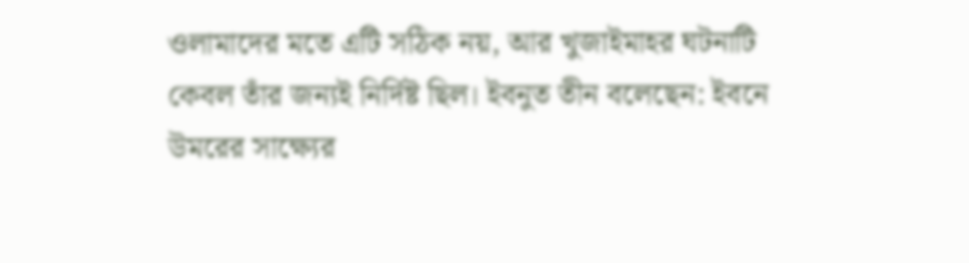ওলামাদের মতে এটি সঠিক নয়, আর খুজাইমাহর ঘটনাটি কেবল তাঁর জন্যই নির্দিষ্ট ছিল। ইবনুত তীন বলেছেন: ইবনে উমরের সাক্ষ্যের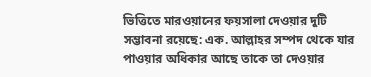ভিত্তিতে মারওয়ানের ফয়সালা দেওয়ার দুটি সম্ভাবনা রয়েছে: এক. আল্লাহর সম্পদ থেকে যার পাওয়ার অধিকার আছে তাকে তা দেওয়ার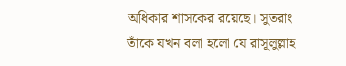অধিকার শাসকের রয়েছে। সুতরাং তাঁকে যখন বলা হলো যে রাসূলুল্লাহ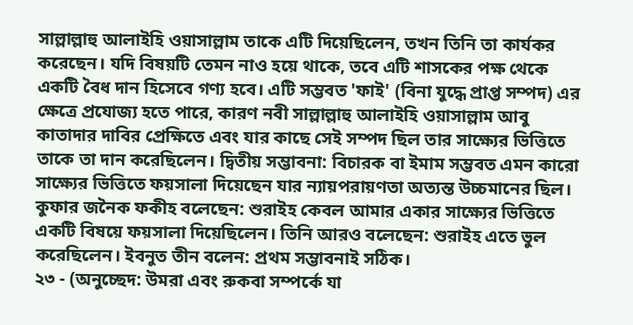সাল্লাল্লাহু আলাইহি ওয়াসাল্লাম তাকে এটি দিয়েছিলেন, তখন তিনি তা কার্যকর করেছেন। যদি বিষয়টি তেমন নাও হয়ে থাকে, তবে এটি শাসকের পক্ষ থেকে একটি বৈধ দান হিসেবে গণ্য হবে। এটি সম্ভবত 'ফাই' (বিনা যুদ্ধে প্রাপ্ত সম্পদ) এর ক্ষেত্রে প্রযোজ্য হতে পারে, কারণ নবী সাল্লাল্লাহু আলাইহি ওয়াসাল্লাম আবু কাতাদার দাবির প্রেক্ষিতে এবং যার কাছে সেই সম্পদ ছিল তার সাক্ষ্যের ভিত্তিতে তাকে তা দান করেছিলেন। দ্বিতীয় সম্ভাবনা: বিচারক বা ইমাম সম্ভবত এমন কারো সাক্ষ্যের ভিত্তিতে ফয়সালা দিয়েছেন যার ন্যায়পরায়ণতা অত্যন্ত উচ্চমানের ছিল। কুফার জনৈক ফকীহ বলেছেন: শুরাইহ কেবল আমার একার সাক্ষ্যের ভিত্তিতে একটি বিষয়ে ফয়সালা দিয়েছিলেন। তিনি আরও বলেছেন: শুরাইহ এতে ভুল করেছিলেন। ইবনুত তীন বলেন: প্রথম সম্ভাবনাই সঠিক।
২৩ - (অনুচ্ছেদ: উমরা এবং রুকবা সম্পর্কে যা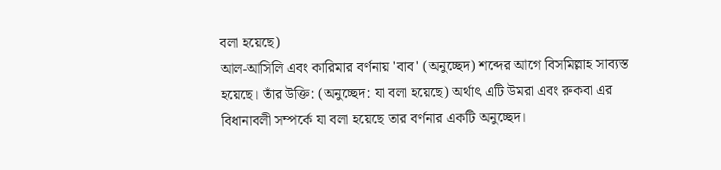বলা হয়েছে)
আল-আসিলি এবং কারিমার বর্ণনায় 'বাব' (অনুচ্ছেদ) শব্দের আগে বিসমিল্লাহ সাব্যস্ত হয়েছে। তাঁর উক্তি: (অনুচ্ছেদ: যা বলা হয়েছে) অর্থাৎ এটি উমরা এবং রুকবা এর বিধানাবলী সম্পর্কে যা বলা হয়েছে তার বর্ণনার একটি অনুচ্ছেদ।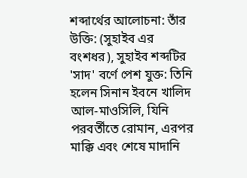শব্দার্থের আলোচনা: তাঁর উক্তি: (সুহাইব এর বংশধর), সুহাইব শব্দটির 'সাদ' বর্ণে পেশ যুক্ত: তিনি হলেন সিনান ইবনে খালিদ আল-মাওসিলি, যিনি পরবর্তীতে রোমান, এরপর মাক্কি এবং শেষে মাদানি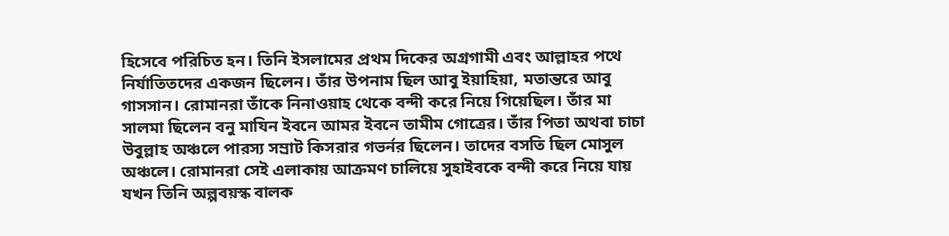হিসেবে পরিচিত হন। তিনি ইসলামের প্রথম দিকের অগ্রগামী এবং আল্লাহর পথে নির্যাতিতদের একজন ছিলেন। তাঁর উপনাম ছিল আবু ইয়াহিয়া, মতান্তরে আবু গাসসান। রোমানরা তাঁকে নিনাওয়াহ থেকে বন্দী করে নিয়ে গিয়েছিল। তাঁর মা সালমা ছিলেন বনু মাযিন ইবনে আমর ইবনে তামীম গোত্রের। তাঁর পিতা অথবা চাচা উবুল্লাহ অঞ্চলে পারস্য সম্রাট কিসরার গভর্নর ছিলেন। তাদের বসতি ছিল মোসুল অঞ্চলে। রোমানরা সেই এলাকায় আক্রমণ চালিয়ে সুহাইবকে বন্দী করে নিয়ে যায় যখন তিনি অল্পবয়স্ক বালক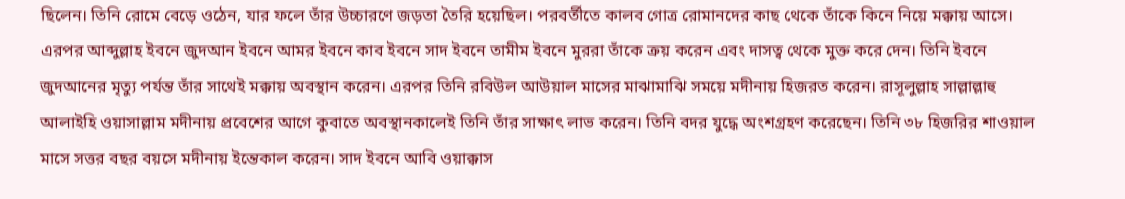ছিলেন। তিনি রোমে বেড়ে ওঠেন, যার ফলে তাঁর উচ্চারণে জড়তা তৈরি হয়েছিল। পরবর্তীতে কালব গোত্র রোমানদের কাছ থেকে তাঁকে কিনে নিয়ে মক্কায় আসে। এরপর আব্দুল্লাহ ইবনে জুদআন ইবনে আমর ইবনে কাব ইবনে সাদ ইবনে তামীম ইবনে মুররা তাঁকে ক্রয় করেন এবং দাসত্ব থেকে মুক্ত করে দেন। তিনি ইবনে জুদআনের মৃত্যু পর্যন্ত তাঁর সাথেই মক্কায় অবস্থান করেন। এরপর তিনি রবিউল আউয়াল মাসের মাঝামাঝি সময়ে মদীনায় হিজরত করেন। রাসূলুল্লাহ সাল্লাল্লাহু আলাইহি ওয়াসাল্লাম মদীনায় প্রবেশের আগে কুবাতে অবস্থানকালেই তিনি তাঁর সাক্ষাৎ লাভ করেন। তিনি বদর যুদ্ধে অংশগ্রহণ করেছেন। তিনি ৩৮ হিজরির শাওয়াল মাসে সত্তর বছর বয়সে মদীনায় ইন্তেকাল করেন। সাদ ইবনে আবি ওয়াক্কাস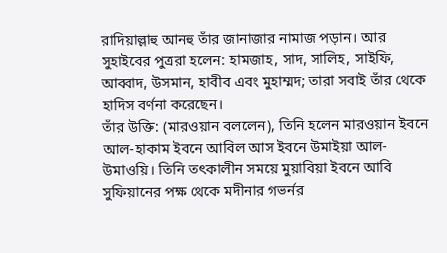রাদিয়াল্লাহু আনহু তাঁর জানাজার নামাজ পড়ান। আর সুহাইবের পুত্ররা হলেন: হামজাহ, সাদ, সালিহ, সাইফি, আব্বাদ, উসমান, হাবীব এবং মুহাম্মদ; তারা সবাই তাঁর থেকে হাদিস বর্ণনা করেছেন।
তাঁর উক্তি: (মারওয়ান বললেন), তিনি হলেন মারওয়ান ইবনে আল-হাকাম ইবনে আবিল আস ইবনে উমাইয়া আল-উমাওয়ি। তিনি তৎকালীন সময়ে মুয়াবিয়া ইবনে আবি সুফিয়ানের পক্ষ থেকে মদীনার গভর্নর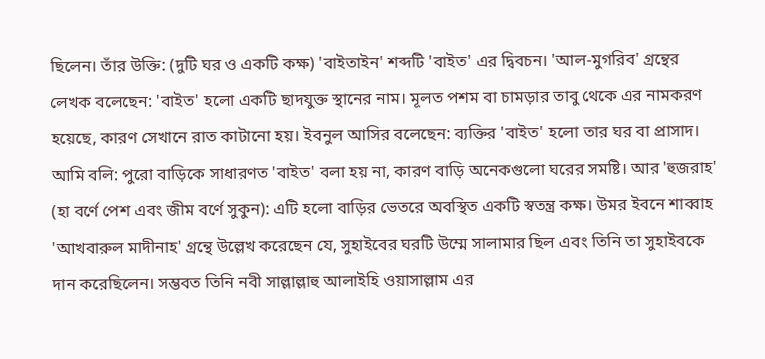ছিলেন। তাঁর উক্তি: (দুটি ঘর ও একটি কক্ষ) 'বাইতাইন' শব্দটি 'বাইত' এর দ্বিবচন। 'আল-মুগরিব' গ্রন্থের লেখক বলেছেন: 'বাইত' হলো একটি ছাদযুক্ত স্থানের নাম। মূলত পশম বা চামড়ার তাবু থেকে এর নামকরণ হয়েছে, কারণ সেখানে রাত কাটানো হয়। ইবনুল আসির বলেছেন: ব্যক্তির 'বাইত' হলো তার ঘর বা প্রাসাদ। আমি বলি: পুরো বাড়িকে সাধারণত 'বাইত' বলা হয় না, কারণ বাড়ি অনেকগুলো ঘরের সমষ্টি। আর 'হুজরাহ' (হা বর্ণে পেশ এবং জীম বর্ণে সুকুন): এটি হলো বাড়ির ভেতরে অবস্থিত একটি স্বতন্ত্র কক্ষ। উমর ইবনে শাব্বাহ 'আখবারুল মাদীনাহ' গ্রন্থে উল্লেখ করেছেন যে, সুহাইবের ঘরটি উম্মে সালামার ছিল এবং তিনি তা সুহাইবকে দান করেছিলেন। সম্ভবত তিনি নবী সাল্লাল্লাহু আলাইহি ওয়াসাল্লাম এর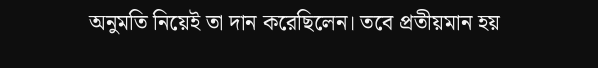অনুমতি নিয়েই তা দান করেছিলেন। তবে প্রতীয়মান হয়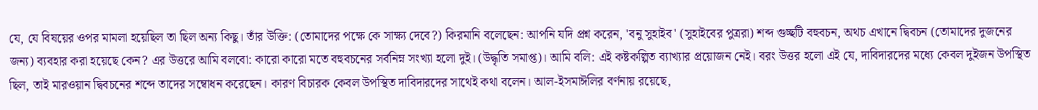যে, যে বিষয়ের ওপর মামলা হয়েছিল তা ছিল অন্য কিছু। তাঁর উক্তি: (তোমাদের পক্ষে কে সাক্ষ্য দেবে?) কিরমানি বলেছেন: আপনি যদি প্রশ্ন করেন, 'বনু সুহাইব' (সুহাইবের পুত্ররা) শব্দ গুচ্ছটি বহুবচন, অথচ এখানে দ্বিবচন (তোমাদের দুজনের জন্য) ব্যবহার করা হয়েছে কেন? এর উত্তরে আমি বলবো: কারো কারো মতে বহুবচনের সর্বনিম্ন সংখ্যা হলো দুই। (উদ্ধৃতি সমাপ্ত)। আমি বলি: এই কষ্টকল্পিত ব্যাখ্যার প্রয়োজন নেই। বরং উত্তর হলো এই যে, দাবিদারদের মধ্যে কেবল দুইজন উপস্থিত ছিল, তাই মারওয়ান দ্বিবচনের শব্দে তাদের সম্বোধন করেছেন। কারণ বিচারক কেবল উপস্থিত দাবিদারদের সাথেই কথা বলেন। আল-ইসমাঈলির বর্ণনায় রয়েছে,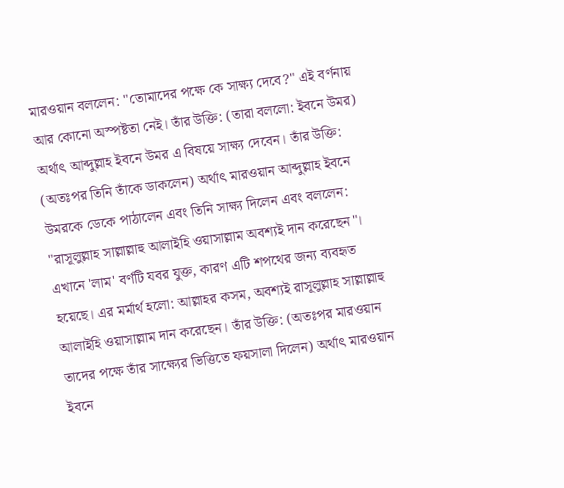মারওয়ান বললেন: "তোমাদের পক্ষে কে সাক্ষ্য দেবে?" এই বর্ণনায় আর কোনো অস্পষ্টতা নেই। তাঁর উক্তি: (তারা বললো: ইবনে উমর) অর্থাৎ আব্দুল্লাহ ইবনে উমর এ বিষয়ে সাক্ষ্য দেবেন। তাঁর উক্তি: (অতঃপর তিনি তাঁকে ডাকলেন) অর্থাৎ মারওয়ান আব্দুল্লাহ ইবনে উমরকে ডেকে পাঠালেন এবং তিনি সাক্ষ্য দিলেন এবং বললেন: "রাসূলুল্লাহ সাল্লাল্লাহু আলাইহি ওয়াসাল্লাম অবশ্যই দান করেছেন"। এখানে 'লাম' বর্ণটি যবর যুক্ত, কারণ এটি শপথের জন্য ব্যবহৃত হয়েছে। এর মর্মার্থ হলো: আল্লাহর কসম, অবশ্যই রাসূলুল্লাহ সাল্লাল্লাহু আলাইহি ওয়াসাল্লাম দান করেছেন। তাঁর উক্তি: (অতঃপর মারওয়ান তাদের পক্ষে তাঁর সাক্ষ্যের ভিত্তিতে ফয়সালা দিলেন) অর্থাৎ মারওয়ান ইবনে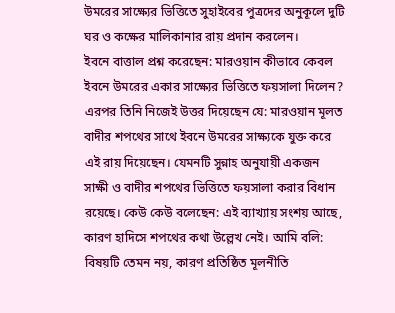উমরের সাক্ষ্যের ভিত্তিতে সুহাইবের পুত্রদের অনুকূলে দুটি ঘর ও কক্ষের মালিকানার রায় প্রদান করলেন।
ইবনে বাত্তাল প্রশ্ন করেছেন: মারওয়ান কীভাবে কেবল ইবনে উমরের একার সাক্ষ্যের ভিত্তিতে ফয়সালা দিলেন? এরপর তিনি নিজেই উত্তর দিয়েছেন যে: মারওয়ান মূলত বাদীর শপথের সাথে ইবনে উমরের সাক্ষ্যকে যুক্ত করে এই রায় দিয়েছেন। যেমনটি সুন্নাহ অনুযায়ী একজন সাক্ষী ও বাদীর শপথের ভিত্তিতে ফয়সালা করার বিধান রয়েছে। কেউ কেউ বলেছেন: এই ব্যাখ্যায় সংশয় আছে, কারণ হাদিসে শপথের কথা উল্লেখ নেই। আমি বলি: বিষয়টি তেমন নয়, কারণ প্রতিষ্ঠিত মূলনীতি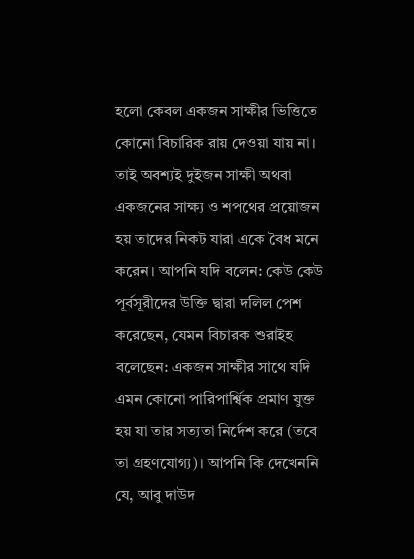হলো কেবল একজন সাক্ষীর ভিত্তিতে কোনো বিচারিক রায় দেওয়া যায় না। তাই অবশ্যই দুইজন সাক্ষী অথবা একজনের সাক্ষ্য ও শপথের প্রয়োজন হয় তাদের নিকট যারা একে বৈধ মনে করেন। আপনি যদি বলেন: কেউ কেউ পূর্বসূরীদের উক্তি দ্বারা দলিল পেশ করেছেন, যেমন বিচারক শুরাইহ বলেছেন: একজন সাক্ষীর সাথে যদি এমন কোনো পারিপার্শ্বিক প্রমাণ যুক্ত হয় যা তার সত্যতা নির্দেশ করে (তবে তা গ্রহণযোগ্য)। আপনি কি দেখেননি যে, আবু দাউদ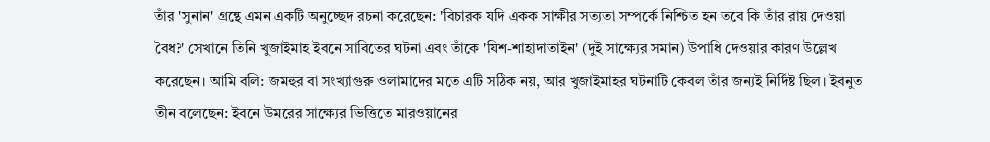তাঁর 'সুনান' গ্রন্থে এমন একটি অনুচ্ছেদ রচনা করেছেন: 'বিচারক যদি একক সাক্ষীর সত্যতা সম্পর্কে নিশ্চিত হন তবে কি তাঁর রায় দেওয়া বৈধ?' সেখানে তিনি খুজাইমাহ ইবনে সাবিতের ঘটনা এবং তাঁকে 'যিশ-শাহাদাতাইন' (দুই সাক্ষ্যের সমান) উপাধি দেওয়ার কারণ উল্লেখ করেছেন। আমি বলি: জমহুর বা সংখ্যাগুরু ওলামাদের মতে এটি সঠিক নয়, আর খুজাইমাহর ঘটনাটি কেবল তাঁর জন্যই নির্দিষ্ট ছিল। ইবনুত তীন বলেছেন: ইবনে উমরের সাক্ষ্যের ভিত্তিতে মারওয়ানের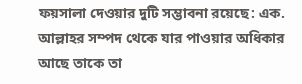ফয়সালা দেওয়ার দুটি সম্ভাবনা রয়েছে: এক. আল্লাহর সম্পদ থেকে যার পাওয়ার অধিকার আছে তাকে তা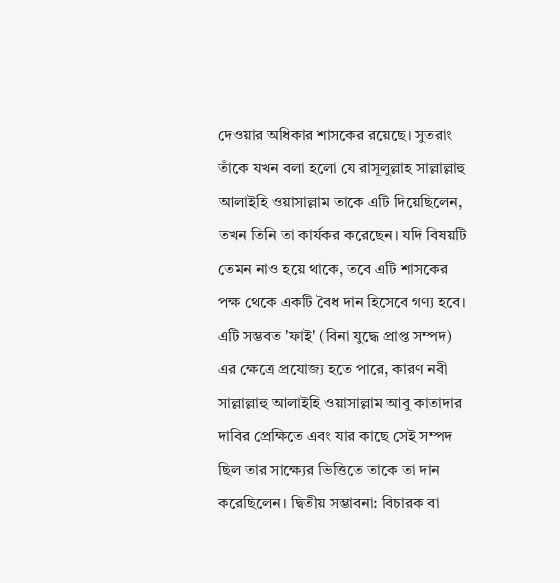দেওয়ার অধিকার শাসকের রয়েছে। সুতরাং তাঁকে যখন বলা হলো যে রাসূলুল্লাহ সাল্লাল্লাহু আলাইহি ওয়াসাল্লাম তাকে এটি দিয়েছিলেন, তখন তিনি তা কার্যকর করেছেন। যদি বিষয়টি তেমন নাও হয়ে থাকে, তবে এটি শাসকের পক্ষ থেকে একটি বৈধ দান হিসেবে গণ্য হবে। এটি সম্ভবত 'ফাই' (বিনা যুদ্ধে প্রাপ্ত সম্পদ) এর ক্ষেত্রে প্রযোজ্য হতে পারে, কারণ নবী সাল্লাল্লাহু আলাইহি ওয়াসাল্লাম আবু কাতাদার দাবির প্রেক্ষিতে এবং যার কাছে সেই সম্পদ ছিল তার সাক্ষ্যের ভিত্তিতে তাকে তা দান করেছিলেন। দ্বিতীয় সম্ভাবনা: বিচারক বা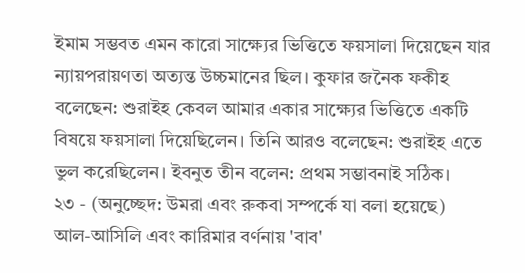ইমাম সম্ভবত এমন কারো সাক্ষ্যের ভিত্তিতে ফয়সালা দিয়েছেন যার ন্যায়পরায়ণতা অত্যন্ত উচ্চমানের ছিল। কুফার জনৈক ফকীহ বলেছেন: শুরাইহ কেবল আমার একার সাক্ষ্যের ভিত্তিতে একটি বিষয়ে ফয়সালা দিয়েছিলেন। তিনি আরও বলেছেন: শুরাইহ এতে ভুল করেছিলেন। ইবনুত তীন বলেন: প্রথম সম্ভাবনাই সঠিক।
২৩ - (অনুচ্ছেদ: উমরা এবং রুকবা সম্পর্কে যা বলা হয়েছে)
আল-আসিলি এবং কারিমার বর্ণনায় 'বাব'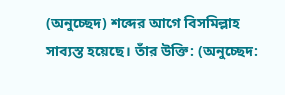(অনুচ্ছেদ) শব্দের আগে বিসমিল্লাহ সাব্যস্ত হয়েছে। তাঁর উক্তি: (অনুচ্ছেদ: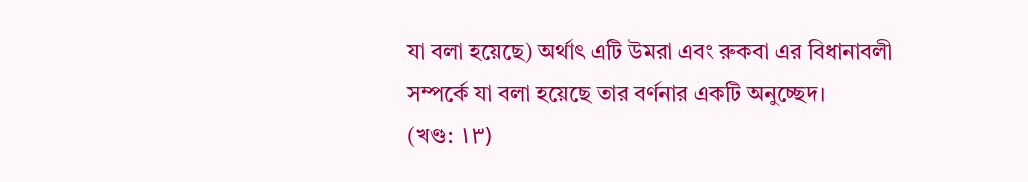যা বলা হয়েছে) অর্থাৎ এটি উমরা এবং রুকবা এর বিধানাবলী সম্পর্কে যা বলা হয়েছে তার বর্ণনার একটি অনুচ্ছেদ।
(খণ্ড: ١٣)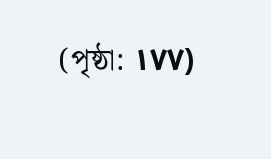(পৃষ্ঠা: ١٧٧)